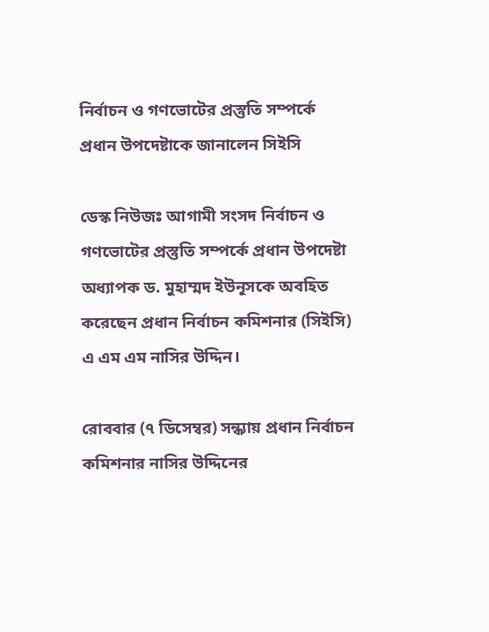নির্বাচন ও গণভোটের প্রস্তুতি সম্পর্কে প্রধান উপদেষ্টাকে জানালেন সিইসি

ডেস্ক নিউজঃ আগামী সংসদ নির্বাচন ও গণভোটের প্রস্তুতি সম্পর্কে প্রধান উপদেষ্টা অধ্যাপক ড. মুহাম্মদ ইউনূসকে অবহিত করেছেন প্রধান নির্বাচন কমিশনার (সিইসি) এ এম এম নাসির উদ্দিন।

রোববার (৭ ডিসেম্বর) সন্ধ্যায় প্রধান নির্বাচন কমিশনার নাসির উদ্দিনের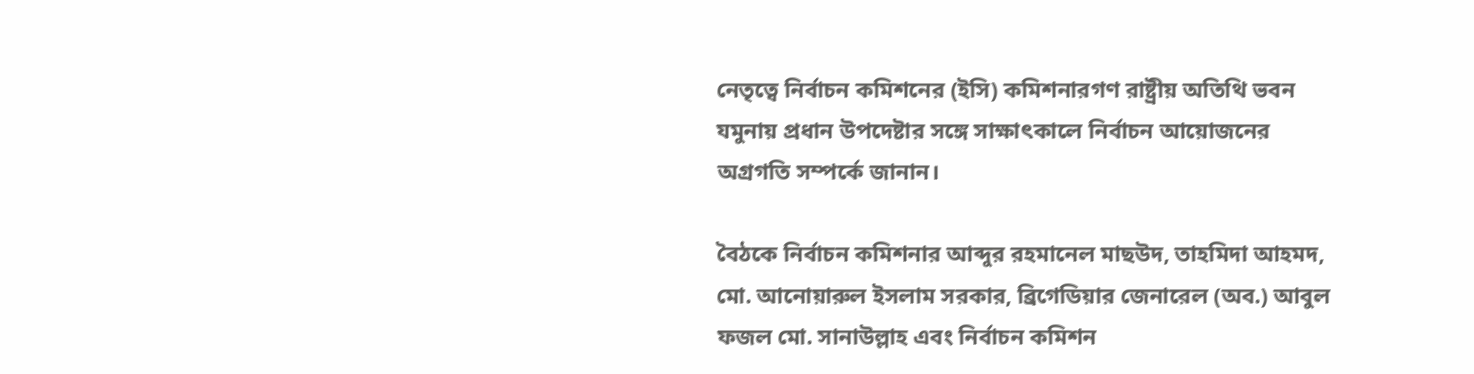নেতৃত্বে নির্বাচন কমিশনের (ইসি) কমিশনারগণ রাষ্ট্রীয় অতিথি ভবন যমুনায় প্রধান উপদেষ্টার সঙ্গে সাক্ষাৎকালে নির্বাচন আয়োজনের অগ্রগতি সম্পর্কে জানান।

বৈঠকে নির্বাচন কমিশনার আব্দুর রহমানেল মাছউদ, তাহমিদা আহমদ, মো. আনোয়ারুল ইসলাম সরকার, ব্রিগেডিয়ার জেনারেল (অব.) আবুল ফজল মো. সানাউল্লাহ এবং নির্বাচন কমিশন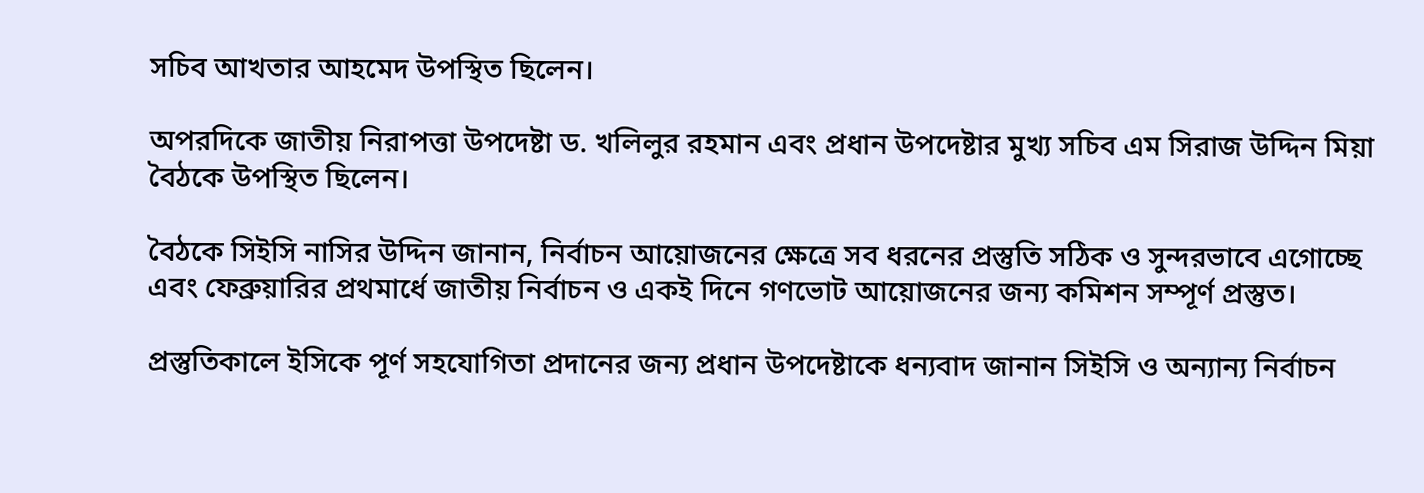সচিব আখতার আহমেদ উপস্থিত ছিলেন।

অপরদিকে জাতীয় নিরাপত্তা উপদেষ্টা ড. খলিলুর রহমান এবং প্রধান উপদেষ্টার মুখ্য সচিব এম সিরাজ উদ্দিন মিয়া বৈঠকে উপস্থিত ছিলেন।

বৈঠকে সিইসি নাসির উদ্দিন জানান, নির্বাচন আয়োজনের ক্ষেত্রে সব ধরনের প্রস্তুতি সঠিক ও সুন্দরভাবে এগোচ্ছে এবং ফেব্রুয়ারির প্রথমার্ধে জাতীয় নির্বাচন ও একই দিনে গণভোট আয়োজনের জন্য কমিশন সম্পূর্ণ প্রস্তুত।

প্রস্তুতিকালে ইসিকে পূর্ণ সহযোগিতা প্রদানের জন্য প্রধান উপদেষ্টাকে ধন্যবাদ জানান সিইসি ও অন্যান্য নির্বাচন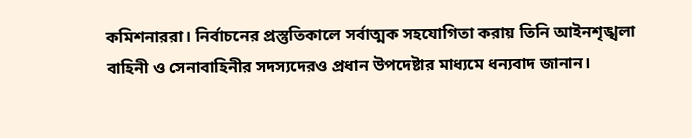কমিশনাররা। নির্বাচনের প্রস্তুতিকালে সর্বাত্মক সহযোগিতা করায় তিনি আইনশৃঙ্খলা বাহিনী ও সেনাবাহিনীর সদস্যদেরও প্রধান উপদেষ্টার মাধ্যমে ধন্যবাদ জানান।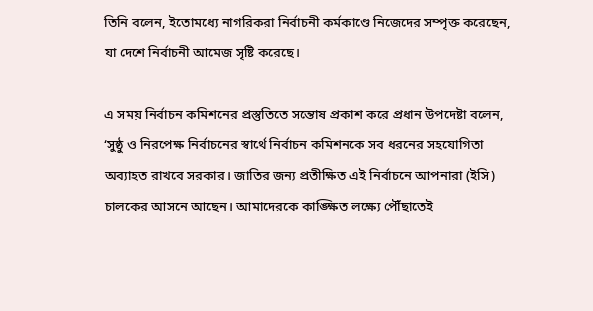তিনি বলেন, ইতোমধ্যে নাগরিকরা নির্বাচনী কর্মকাণ্ডে নিজেদের সম্পৃক্ত করেছেন, যা দেশে নির্বাচনী আমেজ সৃষ্টি করেছে।

এ সময় নির্বাচন কমিশনের প্রস্তুতিতে সন্তোষ প্রকাশ করে প্রধান উপদেষ্টা বলেন, ‘সুষ্ঠু ও নিরপেক্ষ নির্বাচনের স্বার্থে নির্বাচন কমিশনকে সব ধরনের সহযোগিতা অব্যাহত রাখবে সরকার। জাতির জন্য প্রতীক্ষিত এই নির্বাচনে আপনারা (ইসি) চালকের আসনে আছেন। আমাদেরকে কাঙ্ক্ষিত লক্ষ্যে পৌঁছাতেই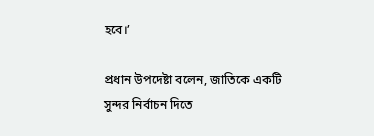হবে।’

প্রধান উপদেষ্টা বলেন, জাতিকে একটি সুন্দর নির্বাচন দিতে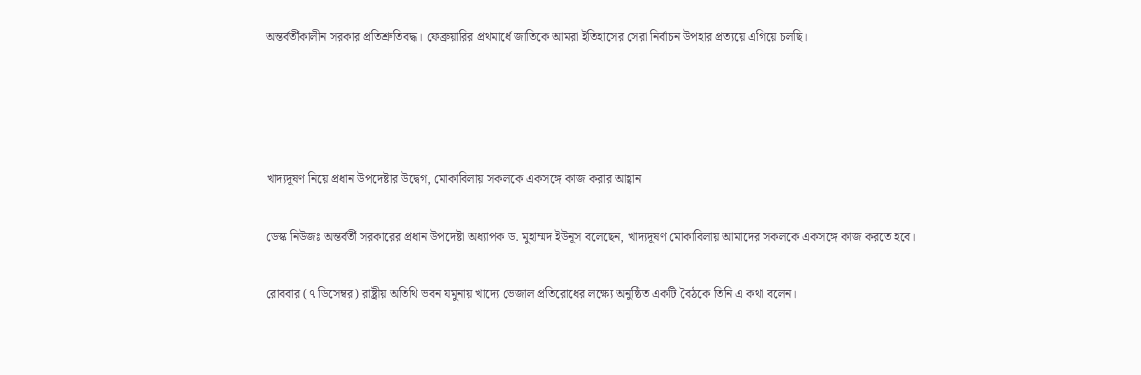অন্তর্বর্তীকালীন সরকার প্রতিশ্রুতিবদ্ধ। ফেব্রুয়ারির প্রথমার্ধে জাতিকে আমরা ইতিহাসের সেরা নির্বাচন উপহার প্রত‍্যয়ে এগিয়ে চলছি।




খাদ্যদূষণ নিয়ে প্রধান উপদেষ্টার উদ্বেগ, মোকাবিলায় সকলকে একসঙ্গে কাজ করার আহ্বান

ডেস্ক নিউজঃ অন্তর্বর্তী সরকারের প্রধান উপদেষ্টা অধ্যাপক ড. মুহাম্মদ ইউনূস বলেছেন, খাদ্যদূষণ মোকাবিলায় আমাদের সকলকে একসঙ্গে কাজ করতে হবে।

রোববার (৭ ডিসেম্বর) রাষ্ট্রীয় অতিথি ভবন যমুনায় খাদ্যে ভেজাল প্রতিরোধের লক্ষ্যে অনুষ্ঠিত একটি বৈঠকে তিনি এ কথা বলেন।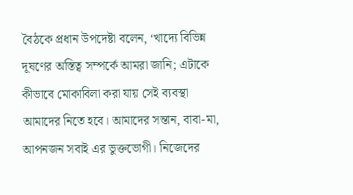বৈঠকে প্রধান উপদেষ্টা বলেন, ‘খাদ্যে বিভিন্ন দূষণের অস্তিত্ব সম্পর্কে আমরা জানি; এটাকে কীভাবে মোকাবিলা করা যায় সেই ব্যবস্থা আমাদের নিতে হবে। আমাদের সন্তান, বাবা-মা, আপনজন সবাই এর ভুক্তভোগী। নিজেদের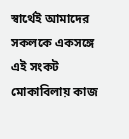স্বার্থেই আমাদের সকলকে একসঙ্গে এই সংকট মোকাবিলায় কাজ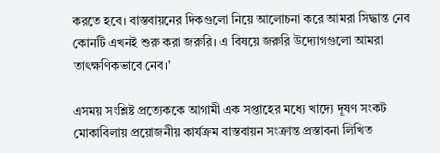করতে হবে। বাস্তবায়নের দিকগুলো নিয়ে আলোচনা করে আমরা সিদ্ধান্ত নেব কোনটি এখনই শুরু করা জরুরি। এ বিষয়ে জরুরি উদ্যোগগুলো আমরা তাৎক্ষণিকভাবে নেব।’

এসময় সংশ্লিষ্ট প্রত্যেককে আগামী এক সপ্তাহের মধ্যে খাদ্যে দূষণ সংকট মোকাবিলায় প্রয়োজনীয় কার্যক্রম বাস্তবায়ন সংক্রান্ত প্রস্তাবনা লিখিত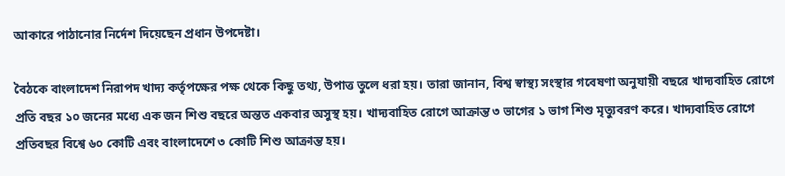আকারে পাঠানোর নির্দেশ দিয়েছেন প্রধান উপদেষ্টা।

বৈঠকে বাংলাদেশ নিরাপদ খাদ্য কর্তৃপক্ষের পক্ষ থেকে কিছু তথ্য, উপাত্ত তুলে ধরা হয়। তারা জানান, বিশ্ব স্বাস্থ্য সংস্থার গবেষণা অনুযায়ী বছরে খাদ্যবাহিত রোগে প্রতি বছর ১০ জনের মধ্যে এক জন শিশু বছরে অন্তত একবার অসুস্থ হয়। খাদ্যবাহিত রোগে আক্রান্ত ৩ ভাগের ১ ভাগ শিশু মৃত্যুবরণ করে। খাদ্যবাহিত রোগে প্রতিবছর বিশ্বে ৬০ কোটি এবং বাংলাদেশে ৩ কোটি শিশু আক্রান্ত হয়।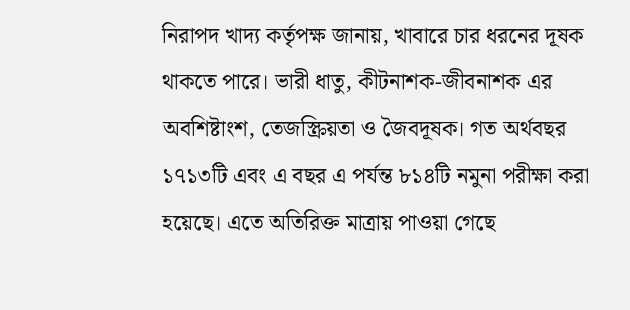নিরাপদ খাদ্য কর্তৃপক্ষ জানায়, খাবারে চার ধরনের দূষক থাকতে পারে। ভারী ধাতু, কীটনাশক-জীবনাশক এর অবশিষ্টাংশ, তেজস্ক্রিয়তা ও জৈবদূষক। গত অর্থবছর ১৭১৩টি এবং এ বছর এ পর্যন্ত ৮১৪টি নমুনা পরীক্ষা করা হয়েছে। এতে অতিরিক্ত মাত্রায় পাওয়া গেছে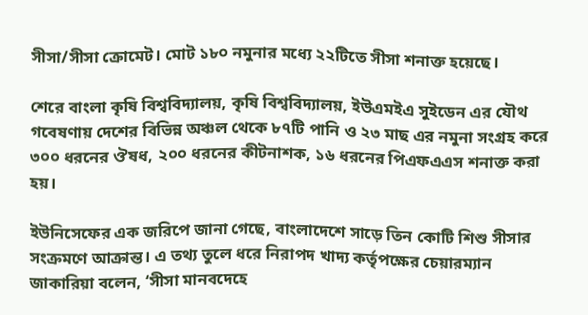সীসা/সীসা ক্রোমেট। মোট ১৮০ নমুনার মধ্যে ২২টিতে সীসা শনাক্ত হয়েছে।

শেরে বাংলা কৃষি বিশ্ববিদ্যালয়, কৃষি বিশ্ববিদ্যালয়, ইউএমইএ সুইডেন এর যৌথ গবেষণায় দেশের বিভিন্ন অঞ্চল থেকে ৮৭টি পানি ও ২৩ মাছ এর নমুনা সংগ্রহ করে ৩০০ ধরনের ঔষধ, ২০০ ধরনের কীটনাশক, ১৬ ধরনের পিএফএএস শনাক্ত করা হয়।

ইউনিসেফের এক জরিপে জানা গেছে, বাংলাদেশে সাড়ে তিন কোটি শিশু সীসার সংক্রমণে আক্রান্ত। এ তথ্য তুলে ধরে নিরাপদ খাদ্য কর্তৃপক্ষের চেয়ারম্যান জাকারিয়া বলেন, ‘সীসা মানবদেহে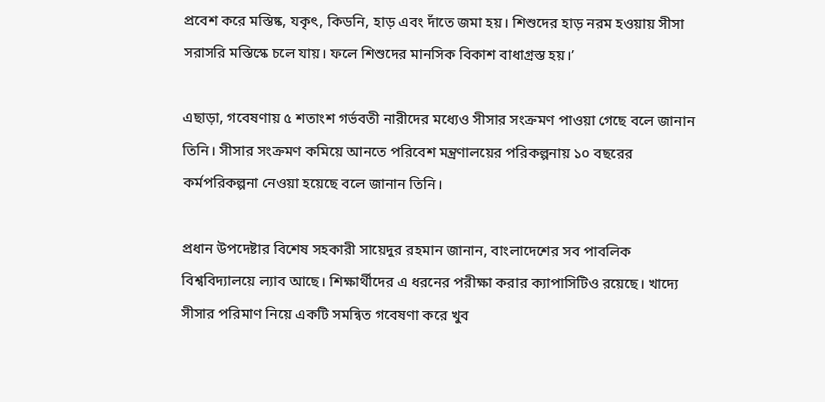প্রবেশ করে মস্তিষ্ক, যকৃৎ, কিডনি, হাড় এবং দাঁতে জমা হয়। শিশুদের হাড় নরম হওয়ায় সীসা সরাসরি মস্তিস্কে চলে যায়। ফলে শিশুদের মানসিক বিকাশ বাধাগ্রস্ত হয়।’

এছাড়া, গবেষণায় ৫ শতাংশ গর্ভবতী নারীদের মধ্যেও সীসার সংক্রমণ পাওয়া গেছে বলে জানান তিনি। সীসার সংক্রমণ কমিয়ে আনতে পরিবেশ মন্ত্রণালয়ের পরিকল্পনায় ১০ বছরের কর্মপরিকল্পনা নেওয়া হয়েছে বলে জানান তিনি।

প্রধান উপদেষ্টার বিশেষ সহকারী সায়েদুর রহমান জানান, বাংলাদেশের সব পাবলিক বিশ্ববিদ্যালয়ে ল্যাব আছে। শিক্ষার্থীদের এ ধরনের পরীক্ষা করার ক্যাপাসিটিও রয়েছে। খাদ্যে সীসার পরিমাণ নিয়ে একটি সমন্বিত গবেষণা করে খুব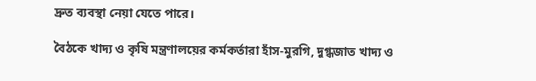দ্রুত ব্যবস্থা নেয়া যেতে পারে।

বৈঠকে খাদ্য ও কৃষি মন্ত্রণালয়ের কর্মকর্তারা হাঁস-মুরগি, দুগ্ধজাত খাদ্য ও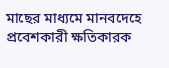মাছের মাধ্যমে মানবদেহে প্রবেশকারী ক্ষতিকারক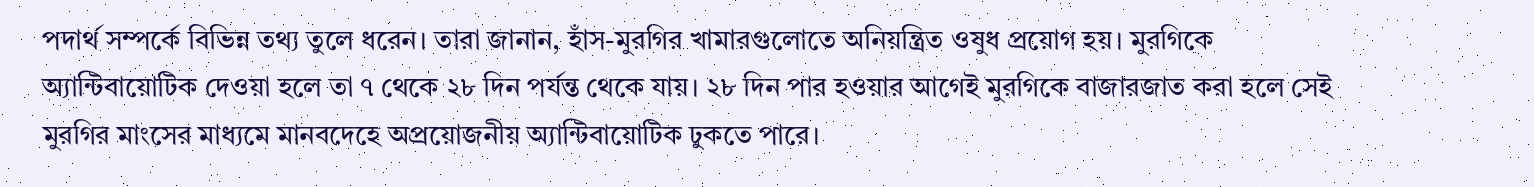পদার্থ সম্পর্কে বিভিন্ন তথ্য তুলে ধরেন। তারা জানান, হাঁস-মুরগির খামারগুলোতে অনিয়ন্ত্রিত ওষুধ প্রয়োগ হয়। মুরগিকে অ্যান্টিবায়োটিক দেওয়া হলে তা ৭ থেকে ২৮ দিন পর্যন্ত থেকে যায়। ২৮ দিন পার হওয়ার আগেই মুরগিকে বাজারজাত করা হলে সেই মুরগির মাংসের মাধ্যমে মানবদেহে অপ্রয়োজনীয় অ্যান্টিবায়োটিক ঢুকতে পারে।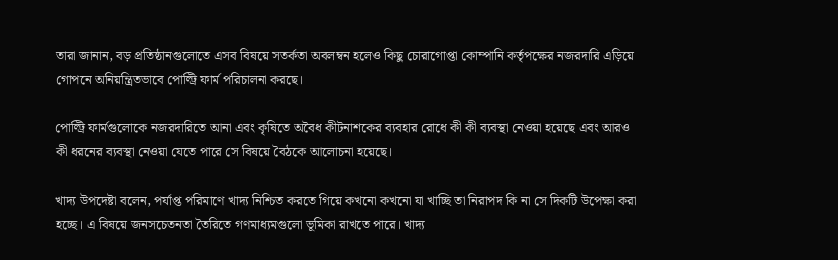তারা জানান, বড় প্রতিষ্ঠানগুলোতে এসব বিষয়ে সতর্কতা অবলম্বন হলেও কিছু চোরাগোপ্তা কোম্পানি কর্তৃপক্ষের নজরদারি এড়িয়ে গোপনে অনিয়ন্ত্রিতভাবে পোল্ট্রি ফার্ম পরিচালনা করছে।

পোল্ট্রি ফার্মগুলোকে নজরদারিতে আনা এবং কৃষিতে অবৈধ কীটনাশকের ব্যবহার রোধে কী কী ব্যবস্থা নেওয়া হয়েছে এবং আরও কী ধরনের ব্যবস্থা নেওয়া যেতে পারে সে বিষয়ে বৈঠকে আলোচনা হয়েছে।

খাদ্য উপদেষ্টা বলেন, পর্যাপ্ত পরিমাণে খাদ্য নিশ্চিত করতে গিয়ে কখনো কখনো যা খাচ্ছি তা নিরাপদ কি না সে দিকটি উপেক্ষা করা হচ্ছে। এ বিষয়ে জনসচেতনতা তৈরিতে গণমাধ্যমগুলো ভূমিকা রাখতে পারে। খাদ্য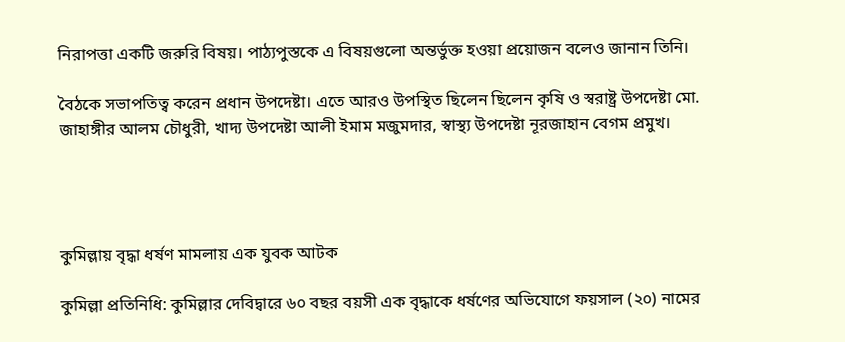নিরাপত্তা একটি জরুরি বিষয়। পাঠ্যপুস্তকে এ বিষয়গুলো অন্তর্ভুক্ত হওয়া প্রয়োজন বলেও জানান তিনি।

বৈঠকে সভাপতিত্ব করেন প্রধান উপদেষ্টা। এতে আরও উপস্থিত ছিলেন ছিলেন কৃষি ও স্বরাষ্ট্র উপদেষ্টা মো. জাহাঙ্গীর আলম চৌধুরী, খাদ্য উপদেষ্টা আলী ইমাম মজুমদার, স্বাস্থ্য উপদেষ্টা নূরজাহান বেগম প্রমুখ।




কুমিল্লায় বৃদ্ধা ধর্ষণ মামলায় এক যুবক আটক

কুমিল্লা প্রতিনিধি: কুমিল্লার দেবিদ্বারে ৬০ বছর বয়সী এক বৃদ্ধাকে ধর্ষণের অভিযোগে ফয়সাল (২০) নামের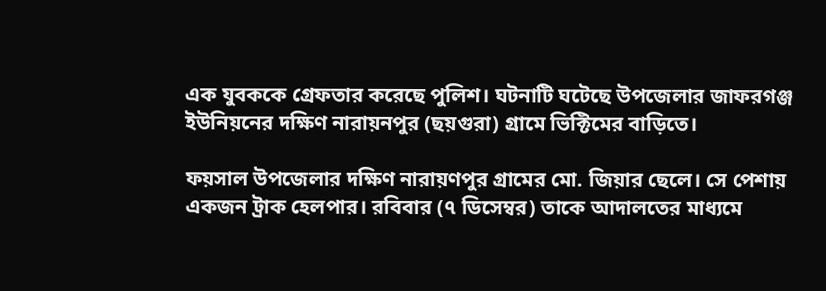এক যুবককে গ্রেফতার করেছে পুলিশ। ঘটনাটি ঘটেছে উপজেলার জাফরগঞ্জ ইউনিয়নের দক্ষিণ নারায়নপুর (ছয়গুরা) গ্রামে ভিক্টিমের বাড়িতে।

ফয়সাল উপজেলার দক্ষিণ নারায়ণপুর গ্রামের মো. জিয়ার ছেলে। সে পেশায় একজন ট্রাক হেলপার। রবিবার (৭ ডিসেম্বর) তাকে আদালতের মাধ্যমে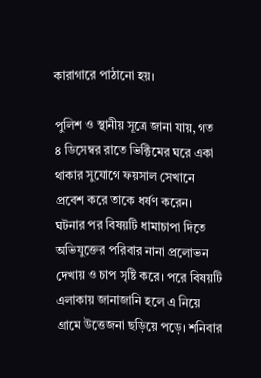কারাগারে পাঠানো হয়।

পুলিশ ও স্থানীয় সূত্রে জানা যায়, গত ৪ ডিসেম্বর রাতে ভিক্টিমের ঘরে একা থাকার সুযোগে ফয়সাল সেখানে প্রবেশ করে তাকে ধর্ষণ করেন। ঘটনার পর বিষয়টি ধামাচাপা দিতে অভিযুক্তের পরিবার নানা প্রলোভন দেখায় ও চাপ সৃষ্টি করে। পরে বিষয়টি এলাকায় জানাজানি হলে এ নিয়ে গ্রামে উত্তেজনা ছড়িয়ে পড়ে। শনিবার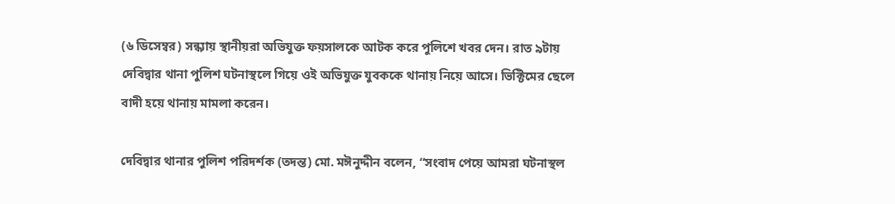(৬ ডিসেম্বর) সন্ধ্যায় স্থানীয়রা অভিযুক্ত ফয়সালকে আটক করে পুলিশে খবর দেন। রাত ৯টায় দেবিদ্বার থানা পুলিশ ঘটনাস্থলে গিয়ে ওই অভিযুক্ত যুবককে থানায় নিয়ে আসে। ভিক্টিমের ছেলে বাদী হয়ে থানায় মামলা করেন।

দেবিদ্বার থানার পুলিশ পরিদর্শক (তদন্ত) মো. মঈনুদ্দীন বলেন, “সংবাদ পেয়ে আমরা ঘটনাস্থল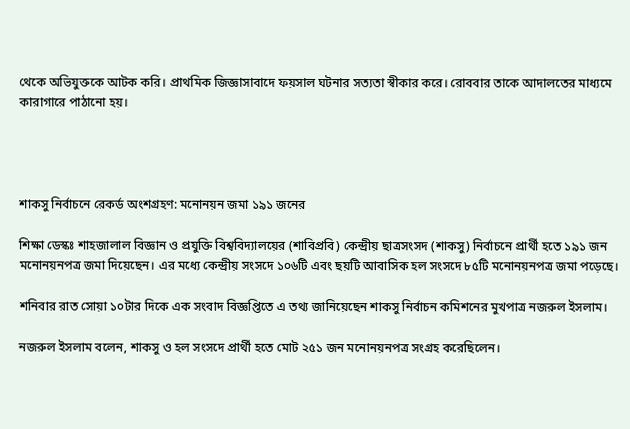থেকে অভিযুক্তকে আটক করি। প্রাথমিক জিজ্ঞাসাবাদে ফয়সাল ঘটনার সত্যতা স্বীকার করে। রোববার তাকে আদালতের মাধ্যমে কারাগারে পাঠানো হয়।




শাকসু নির্বাচনে রেকর্ড অংশগ্রহণ: মনোনয়ন জমা ১৯১ জনের

শিক্ষা ডেস্কঃ শাহজালাল বিজ্ঞান ও প্রযুক্তি বিশ্ববিদ্যালয়ের (শাবিপ্রবি) কেন্দ্রীয় ছাত্রসংসদ (শাকসু) নির্বাচনে প্রার্থী হতে ১৯১ জন মনোনয়নপত্র জমা দিয়েছেন। এর মধ্যে কেন্দ্রীয় সংসদে ১০৬টি এবং ছয়টি আবাসিক হল সংসদে ৮৫টি মনোনয়নপত্র জমা পড়েছে।

শনিবার রাত সোয়া ১০টার দিকে এক সংবাদ বিজ্ঞপ্তিতে এ তথ্য জানিয়েছেন শাকসু নির্বাচন কমিশনের মুখপাত্র নজরুল ইসলাম।

নজরুল ইসলাম বলেন, শাকসু ও হল সংসদে প্রার্থী হতে মোট ২৫১ জন মনোনয়নপত্র সংগ্রহ করেছিলেন।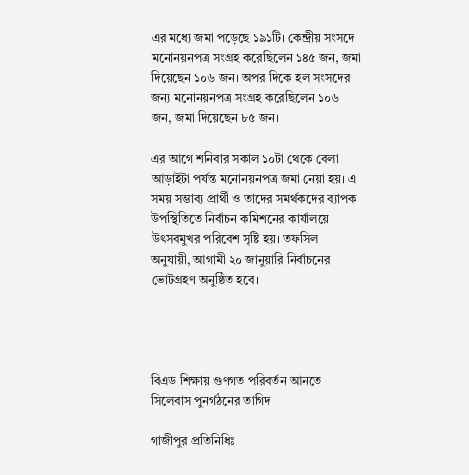এর মধ্যে জমা পড়েছে ১৯১টি। কেন্দ্রীয় সংসদে মনোনয়নপত্র সংগ্রহ করেছিলেন ১৪৫ জন, জমা দিয়েছেন ১০৬ জন। অপর দিকে হল সংসদের জন্য মনোনয়নপত্র সংগ্রহ করেছিলেন ১০৬ জন, জমা দিয়েছেন ৮৫ জন।

এর আগে শনিবার সকাল ১০টা থেকে বেলা আড়াইটা পর্যন্ত মনোনয়নপত্র জমা নেয়া হয়। এ সময় সম্ভাব্য প্রার্থী ও তাদের সমর্থকদের ব্যাপক উপস্থিতিতে নির্বাচন কমিশনের কার্যালয়ে উৎসবমুখর পরিবেশ সৃষ্টি হয়। তফসিল অনুযায়ী, আগামী ২০ জানুয়ারি নির্বাচনের ভোটগ্রহণ অনুষ্ঠিত হবে।




বিএড শিক্ষায় গুণগত পরিবর্তন আনতে সিলেবাস পুনর্গঠনের তাগিদ

গাজীপুর প্রতিনিধিঃ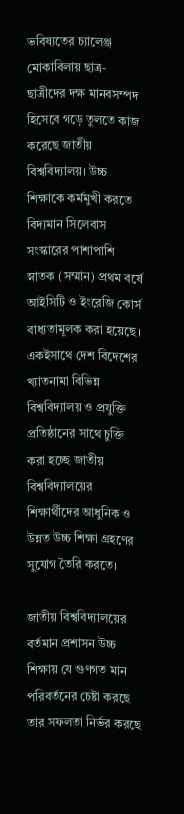ভবিষ্যতের চ্যালেঞ্জ মোকাবিলায় ছাত্র-ছাত্রীদের দক্ষ মানবসম্পদ হিসেবে গড়ে তুলতে কাজ করেছে জাতীয় বিশ্ববিদ্যালয়। উচ্চ শিক্ষাকে কর্মমুখী করতে বিদ্যমান সিলেবাস সংস্কারের পাশাপাশি স্নাতক (সম্মান) প্রথম বর্ষে আইসিটি ও ইংরেজি কোর্স বাধ্যতামূলক করা হয়েছে। একইসাথে দেশ বিদেশের খ্যাতনামা বিভিন্ন বিশ্ববিদ্যালয় ও প্রযুক্তি প্রতিষ্ঠানের সাথে চুক্তি করা হচ্ছে জাতীয় বিশ্ববিদ্যালয়ের শিক্ষার্থীদের আধুনিক ও উন্নত উচ্চ শিক্ষা গ্রহণের সুযোগ তৈরি করতে।

জাতীয় বিশ্ববিদ্যালয়ের বর্তমান প্রশাসন উচ্চ শিক্ষায় যে গুণগত মান পরিবর্তনের চেষ্টা করছে তার সফলতা নির্ভর করছে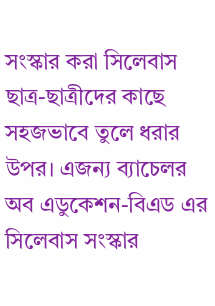সংস্কার করা সিলেবাস ছাত্র-ছাত্রীদের কাছে সহজভাবে তুলে ধরার উপর। এজন্য ব্যাচেলর অব এডুকেশন-বিএড এর সিলেবাস সংস্কার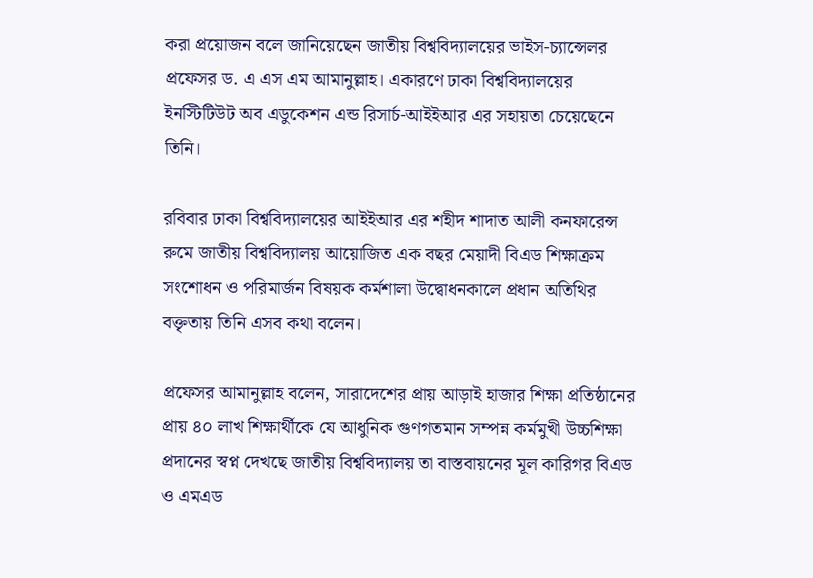করা প্রয়োজন বলে জানিয়েছেন জাতীয় বিশ্ববিদ্যালয়ের ভাইস-চ্যান্সেলর প্রফেসর ড. এ এস এম আমানুল্লাহ। একারণে ঢাকা বিশ্ববিদ্যালয়ের ইনস্টিটিউট অব এডুকেশন এন্ড রিসার্চ-আইইআর এর সহায়তা চেয়েছেনে তিনি।

রবিবার ঢাকা বিশ্ববিদ্যালয়ের আইইআর এর শহীদ শাদাত আলী কনফারেন্স রুমে জাতীয় বিশ্ববিদ্যালয় আয়োজিত এক বছর মেয়াদী বিএড শিক্ষাক্রম সংশোধন ও পরিমার্জন বিষয়ক কর্মশালা উদ্বোধনকালে প্রধান অতিথির বক্তৃতায় তিনি এসব কথা বলেন।

প্রফেসর আমানুল্লাহ বলেন, সারাদেশের প্রায় আড়াই হাজার শিক্ষা প্রতিষ্ঠানের প্রায় ৪০ লাখ শিক্ষার্থীকে যে আধুনিক গুণগতমান সম্পন্ন কর্মমুখী উচ্চশিক্ষা প্রদানের স্বপ্ন দেখছে জাতীয় বিশ্ববিদ্যালয় তা বাস্তবায়নের মূল কারিগর বিএড ও এমএড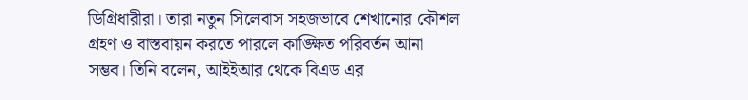ডিগ্রিধারীরা। তারা নতুন সিলেবাস সহজভাবে শেখানোর কৌশল গ্রহণ ও বাস্তবায়ন করতে পারলে কাঙ্ক্ষিত পরিবর্তন আনা সম্ভব। তিনি বলেন, আইইআর থেকে বিএড এর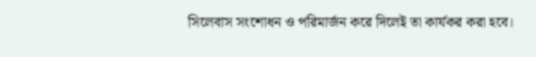সিলেবাস সংশোধন ও পরিমার্জন করে দিলেই তা কার্যকর করা হবে।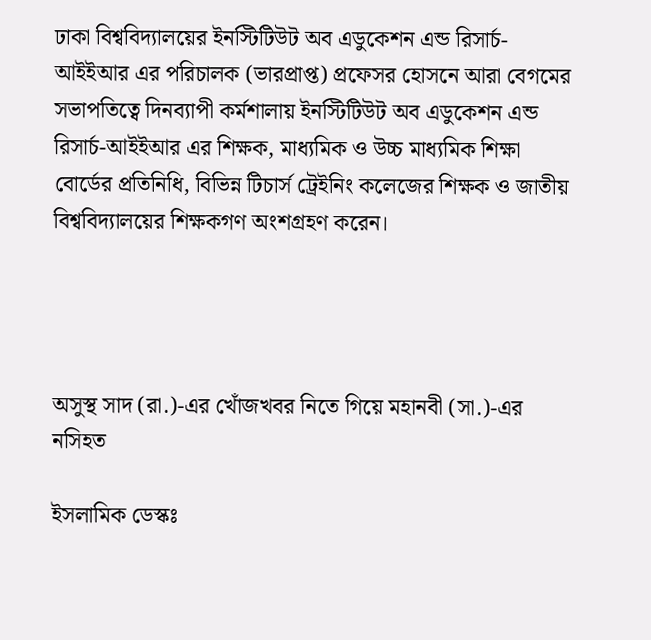ঢাকা বিশ্ববিদ্যালয়ের ইনস্টিটিউট অব এডুকেশন এন্ড রিসার্চ-আইইআর এর পরিচালক (ভারপ্রাপ্ত) প্রফেসর হোসনে আরা বেগমের সভাপতিত্বে দিনব্যাপী কর্মশালায় ইনস্টিটিউট অব এডুকেশন এন্ড রিসার্চ-আইইআর এর শিক্ষক, মাধ্যমিক ও উচ্চ মাধ্যমিক শিক্ষা বোর্ডের প্রতিনিধি, বিভিন্ন টিচার্স ট্রেইনিং কলেজের শিক্ষক ও জাতীয় বিশ্ববিদ্যালয়ের শিক্ষকগণ অংশগ্রহণ করেন।




অসুস্থ সাদ (রা.)-এর খোঁজখবর নিতে গিয়ে মহানবী (সা.)-এর নসিহত

ইসলামিক ডেস্কঃ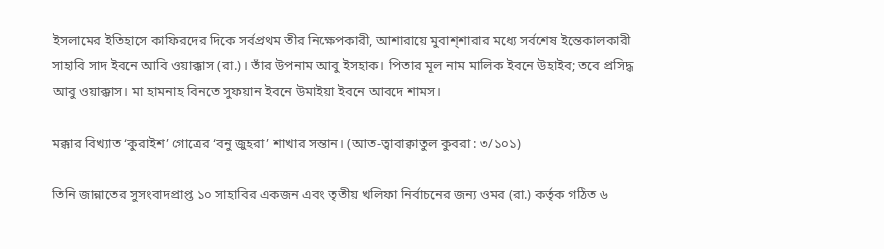ইসলামের ইতিহাসে কাফিরদের দিকে সর্বপ্রথম তীর নিক্ষেপকারী, আশারায়ে মুবাশ্শারার মধ্যে সর্বশেষ ইন্তেকালকারী সাহাবি সাদ ইবনে আবি ওয়াক্কাস (রা.)। তাঁর উপনাম আবু ইসহাক। পিতার মূল নাম মালিক ইবনে উহাইব; তবে প্রসিদ্ধ আবু ওয়াক্কাস। মা হামনাহ বিনতে সুফয়ান ইবনে উমাইয়া ইবনে আবদে শামস।

মক্কার বিখ্যাত ‘কুরাইশ’ গোত্রের ‘বনু জুহরা’ শাখার সন্তান। (আত-ত্বাবাক্বাতুল কুবরা : ৩/১০১)

তিনি জান্নাতের সুসংবাদপ্রাপ্ত ১০ সাহাবির একজন এবং তৃতীয় খলিফা নির্বাচনের জন্য ওমর (রা.) কর্তৃক গঠিত ৬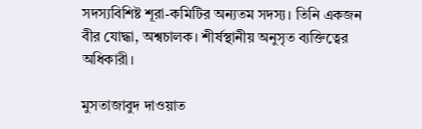সদস্যবিশিষ্ট শূরা-কমিটির অন্যতম সদস্য। তিনি একজন বীর যোদ্ধা, অশ্বচালক। শীর্ষস্থানীয় অনুসৃত ব্যক্তিত্বের অধিকারী।

মুসতাজাবুদ দাওয়াত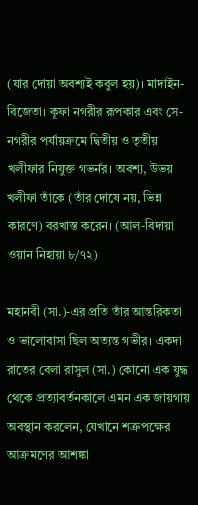(যার দোয়া অবশ্যই কবুল হয়)। মাদাইন-বিজেতা। কূফা নগরীর রূপকার এবং সে-নগরীর পর্যায়ক্রমে দ্বিতীয় ও তৃতীয় খলীফার নিযুক্ত গভর্নর। অবশ্য, উভয় খলীফা তাঁকে (তাঁর দোষে নয়, ভিন্ন কারণে) বরখাস্ত করেন। (আল-বিদায়া ওয়ান নিহায়া ৮/৭২)

মহানবী (সা.)-এর প্রতি তাঁর আন্তরিকতা ও ভালোবাসা ছিল অত্যন্ত গভীর। একদা রাতের বেলা রাসুল (সা.) কোনো এক যুদ্ধ থেকে প্রত্যাবর্তনকালে এমন এক জায়গায় অবস্থান করলেন, যেখানে শত্রুপক্ষের আক্রমণের আশঙ্কা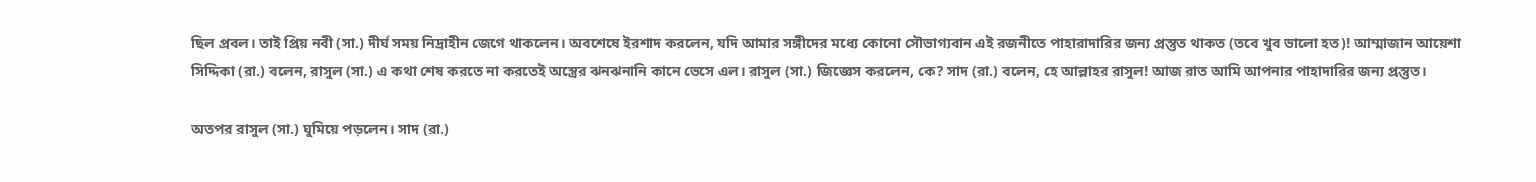ছিল প্রবল। তাই প্রিয় নবী (সা.) দীর্ঘ সময় নিদ্রাহীন জেগে থাকলেন। অবশেষে ইরশাদ করলেন, যদি আমার সঙ্গীদের মধ্যে কোনো সৌভাগ্যবান এই রজনীতে পাহারাদারির জন্য প্রস্তুত থাকত (তবে খুব ভালো হত)! আম্মাজান আয়েশা সিদ্দিকা (রা.) বলেন, রাসুল (সা.) এ কথা শেষ করতে না করতেই অস্ত্রের ঝনঝনানি কানে ভেসে এল। রাসুল (সা.) জিজ্ঞেস করলেন, কে? সাদ (রা.) বলেন, হে আল্লাহর রাসুল! আজ রাত আমি আপনার পাহাদারির জন্য প্রস্তুত।

অতপর রাসুল (সা.) ঘুমিয়ে পড়লেন। সাদ (রা.)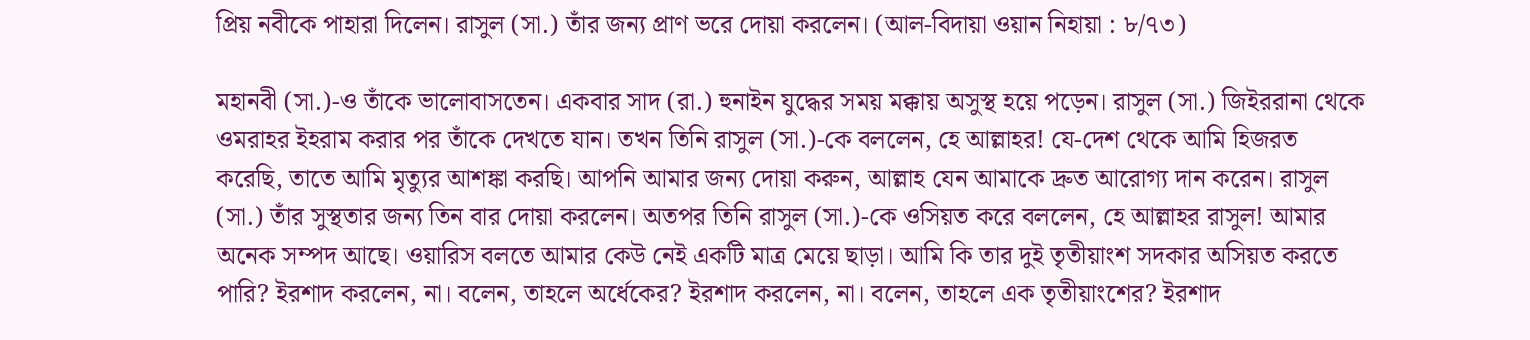প্রিয় নবীকে পাহারা দিলেন। রাসুল (সা.) তাঁর জন্য প্রাণ ভরে দোয়া করলেন। (আল-বিদায়া ওয়ান নিহায়া : ৮/৭৩)

মহানবী (সা.)-ও তাঁকে ভালোবাসতেন। একবার সাদ (রা.) হুনাইন যুদ্ধের সময় মক্কায় অসুস্থ হয়ে পড়েন। রাসুল (সা.) জিইররানা থেকে ওমরাহর ইহরাম করার পর তাঁকে দেখতে যান। তখন তিনি রাসুল (সা.)-কে বললেন, হে আল্লাহর! যে-দেশ থেকে আমি হিজরত করেছি, তাতে আমি মৃত্যুর আশঙ্কা করছি। আপনি আমার জন্য দোয়া করুন, আল্লাহ যেন আমাকে দ্রুত আরোগ্য দান করেন। রাসুল (সা.) তাঁর সুস্থতার জন্য তিন বার দোয়া করলেন। অতপর তিনি রাসুল (সা.)-কে ওসিয়ত করে বললেন, হে আল্লাহর রাসুল! আমার অনেক সম্পদ আছে। ওয়ারিস বলতে আমার কেউ নেই একটি মাত্র মেয়ে ছাড়া। আমি কি তার দুই তৃতীয়াংশ সদকার অসিয়ত করতে পারি? ইরশাদ করলেন, না। বলেন, তাহলে অর্ধেকের? ইরশাদ করলেন, না। বলেন, তাহলে এক তৃতীয়াংশের? ইরশাদ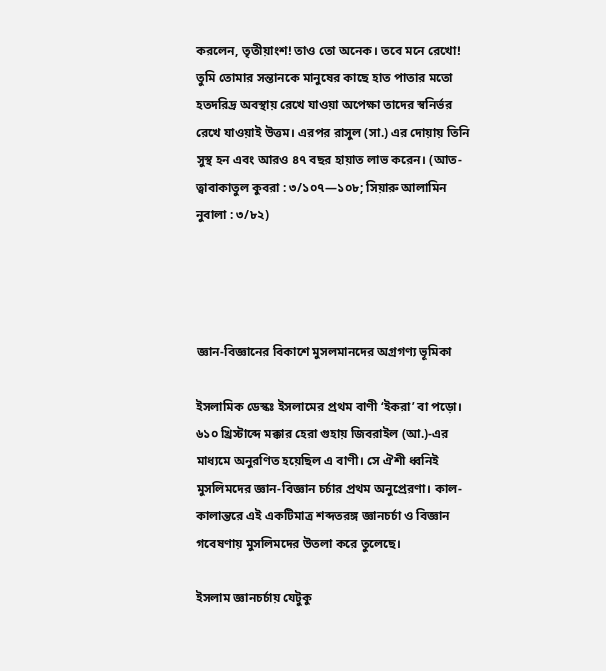করলেন, তৃতীয়াংশ! তাও তো অনেক। তবে মনে রেখো! তুমি তোমার সন্তানকে মানুষের কাছে হাত পাতার মতো হতদরিদ্র অবস্থায় রেখে যাওয়া অপেক্ষা তাদের স্বনির্ভর রেখে যাওয়াই উত্তম। এরপর রাসুল (সা.) এর দোয়ায় তিনি সুস্থ হন এবং আরও ৪৭ বছর হায়াত লাভ করেন। (আত-ত্বাবাকাতুল কুবরা : ৩/১০৭—১০৮; সিয়ারু আলামিন নুবালা : ৩/৮২)




জ্ঞান-বিজ্ঞানের বিকাশে মুসলমানদের অগ্রগণ্য ভূমিকা

ইসলামিক ডেস্কঃ ইসলামের প্রথম বাণী ‘ইকরা’ বা পড়ো। ৬১০ খ্রিস্টাব্দে মক্কার হেরা গুহায় জিবরাইল (আ.)-এর মাধ্যমে অনুরণিত হয়েছিল এ বাণী। সে ঐশী ধ্বনিই মুসলিমদের জ্ঞান-বিজ্ঞান চর্চার প্রথম অনুপ্রেরণা। কাল-কালান্তরে এই একটিমাত্র শব্দতরঙ্গ জ্ঞানচর্চা ও বিজ্ঞান গবেষণায় মুসলিমদের উতলা করে তুলেছে।

ইসলাম জ্ঞানচর্চায় যেটুকু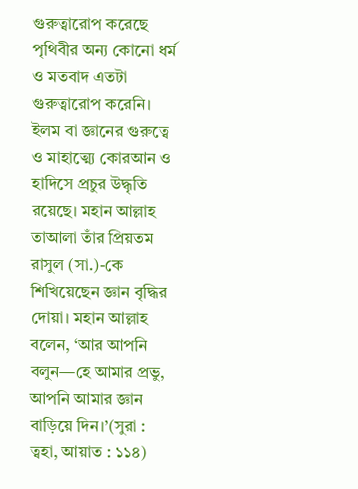গুরুত্বারোপ করেছে পৃথিবীর অন্য কোনো ধর্ম ও মতবাদ এতটা গুরুত্বারোপ করেনি। ইলম বা জ্ঞানের গুরুত্বে ও মাহাত্ম্যে কোরআন ও হাদিসে প্রচুর উদ্ধৃতি রয়েছে। মহান আল্লাহ তাআলা তাঁর প্রিয়তম রাসুল (সা.)-কে শিখিয়েছেন জ্ঞান বৃদ্ধির দোয়া। মহান আল্লাহ বলেন, ‘আর আপনি বলুন—হে আমার প্রভু, আপনি আমার জ্ঞান বাড়িয়ে দিন।’(সুরা : ত্বহা, আয়াত : ১১৪)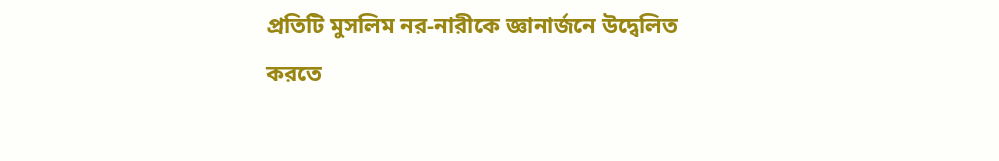প্রতিটি মুসলিম নর-নারীকে জ্ঞানার্জনে উদ্বেলিত করতে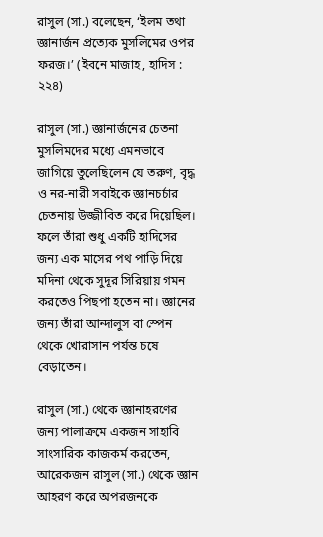রাসুল (সা.) বলেছেন, ‘ইলম তথা জ্ঞানার্জন প্রত্যেক মুসলিমের ওপর ফরজ।’ (ইবনে মাজাহ, হাদিস : ২২৪)

রাসুল (সা.) জ্ঞানার্জনের চেতনা মুসলিমদের মধ্যে এমনভাবে জাগিয়ে তুলেছিলেন যে তরুণ, বৃদ্ধ ও নর-নারী সবাইকে জ্ঞানচর্চার চেতনায় উজ্জীবিত করে দিয়েছিল। ফলে তাঁরা শুধু একটি হাদিসের জন্য এক মাসের পথ পাড়ি দিয়ে মদিনা থেকে সুদূর সিরিয়ায় গমন করতেও পিছপা হতেন না। জ্ঞানের জন্য তাঁরা আন্দালুস বা স্পেন থেকে খোরাসান পর্যন্ত চষে বেড়াতেন।

রাসুল (সা.) থেকে জ্ঞানাহরণের জন্য পালাক্রমে একজন সাহাবি সাংসারিক কাজকর্ম করতেন, আরেকজন রাসুল (সা.) থেকে জ্ঞান আহরণ করে অপরজনকে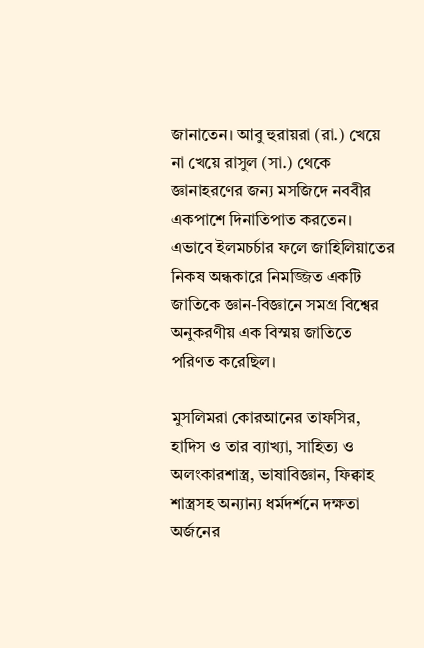জানাতেন। আবু হুরায়রা (রা.) খেয়ে না খেয়ে রাসুল (সা.) থেকে জ্ঞানাহরণের জন্য মসজিদে নববীর একপাশে দিনাতিপাত করতেন। এভাবে ইলমচর্চার ফলে জাহিলিয়াতের নিকষ অন্ধকারে নিমজ্জিত একটি জাতিকে জ্ঞান-বিজ্ঞানে সমগ্র বিশ্বের অনুকরণীয় এক বিস্ময় জাতিতে পরিণত করেছিল।

মুসলিমরা কোরআনের তাফসির, হাদিস ও তার ব্যাখ্যা, সাহিত্য ও অলংকারশাস্ত্র, ভাষাবিজ্ঞান, ফিক্বাহ শাস্ত্রসহ অন্যান্য ধর্মদর্শনে দক্ষতা অর্জনের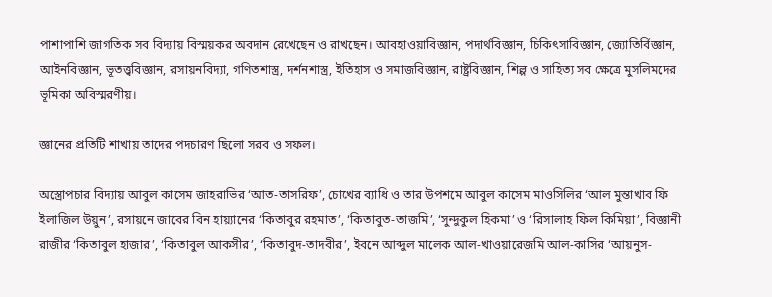পাশাপাশি জাগতিক সব বিদ্যায় বিস্ময়কর অবদান রেখেছেন ও রাখছেন। আবহাওয়াবিজ্ঞান, পদার্থবিজ্ঞান, চিকিৎসাবিজ্ঞান, জ্যোতির্বিজ্ঞান, আইনবিজ্ঞান, ভূতত্ত্ববিজ্ঞান, রসায়নবিদ্যা, গণিতশাস্ত্র, দর্শনশাস্ত্র, ইতিহাস ও সমাজবিজ্ঞান, রাষ্ট্রবিজ্ঞান, শিল্প ও সাহিত্য সব ক্ষেত্রে মুসলিমদের ভূমিকা অবিস্মরণীয়।

জ্ঞানের প্রতিটি শাখায় তাদের পদচারণ ছিলো সরব ও সফল।

অস্ত্রোপচার বিদ্যায় আবুল কাসেম জাহরাভির ‘আত-তাসরিফ’, চোখের ব্যাধি ও তার উপশমে আবুল কাসেম মাওসিলির ‘আল মুন্তাখাব ফি ইলাজিল উয়ুন’, রসায়নে জাবের বিন হায়্যানের ‘কিতাবুর রহমাত’, ‘কিতাবুত-তাজমি’, ‘সুন্দুকুল হিকমা’ ও ‘রিসালাহ ফিল কিমিয়া’, বিজ্ঞানী রাজীর ‘কিতাবুল হাজার’, ‘কিতাবুল আকসীর’, ‘কিতাবুদ-তাদবীর’, ইবনে আব্দুল মালেক আল-খাওয়ারেজমি আল-কাসির ‘আয়নুস-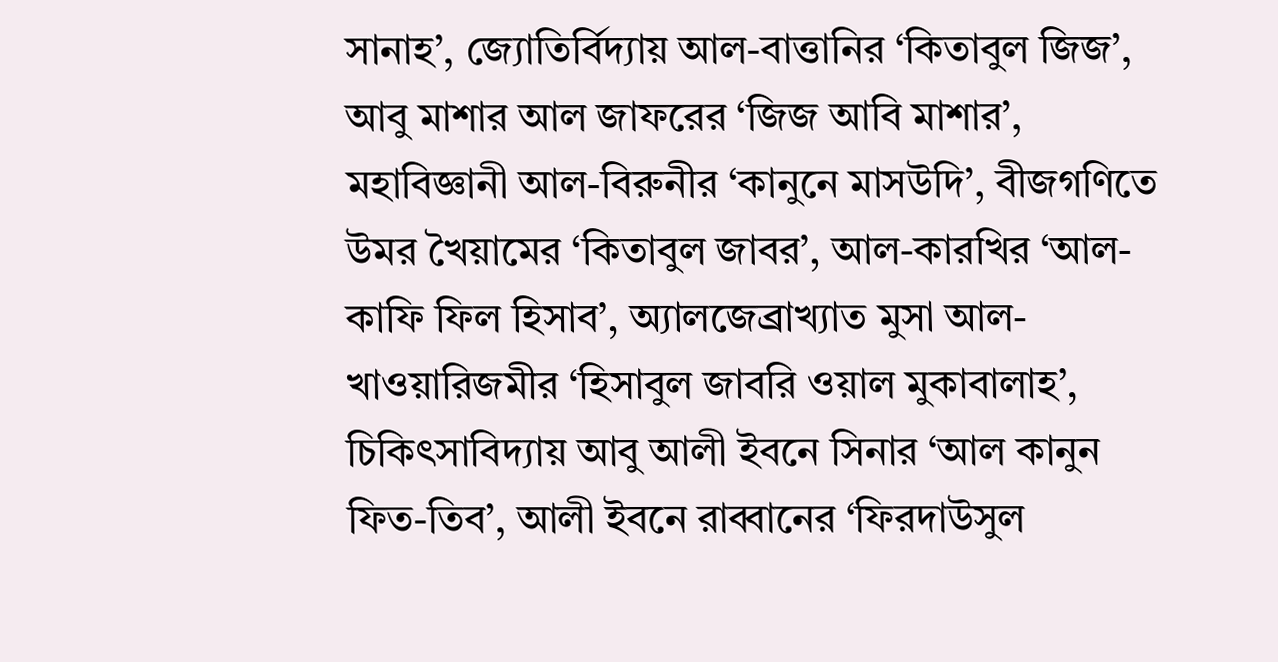সানাহ’, জ্যোতির্বিদ্যায় আল-বাত্তানির ‘কিতাবুল জিজ’, আবু মাশার আল জাফরের ‘জিজ আবি মাশার’, মহাবিজ্ঞানী আল-বিরুনীর ‘কানুনে মাসউদি’, বীজগণিতে উমর খৈয়ামের ‘কিতাবুল জাবর’, আল-কারখির ‘আল-কাফি ফিল হিসাব’, অ্যালজেব্রাখ্যাত মুসা আল-খাওয়ারিজমীর ‘হিসাবুল জাবরি ওয়াল মুকাবালাহ’, চিকিৎসাবিদ্যায় আবু আলী ইবনে সিনার ‘আল কানুন ফিত-তিব’, আলী ইবনে রাব্বানের ‘ফিরদাউসুল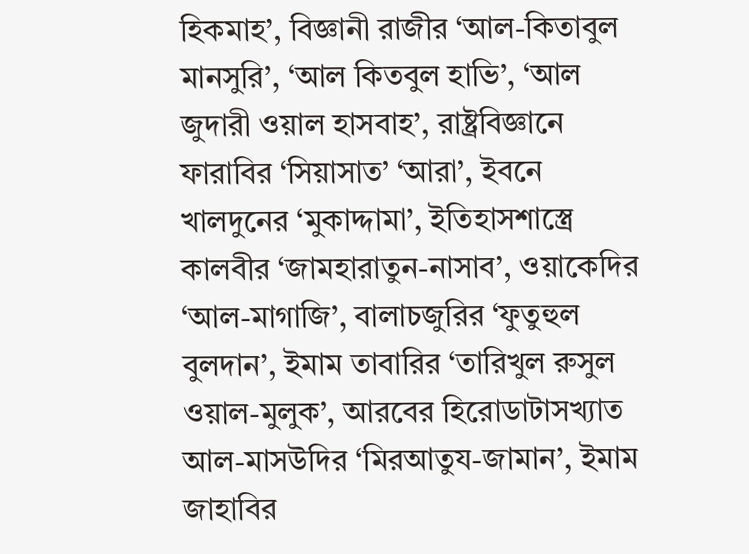হিকমাহ’, বিজ্ঞানী রাজীর ‘আল-কিতাবুল মানসুরি’, ‘আল কিতবুল হাভি’, ‘আল জুদারী ওয়াল হাসবাহ’, রাষ্ট্রবিজ্ঞানে ফারাবির ‘সিয়াসাত’ ‘আরা’, ইবনে খালদুনের ‘মুকাদ্দামা’, ইতিহাসশাস্ত্রে কালবীর ‘জামহারাতুন-নাসাব’, ওয়াকেদির ‘আল-মাগাজি’, বালাচজুরির ‘ফুতুহুল বুলদান’, ইমাম তাবারির ‘তারিখুল রুসুল ওয়াল-মুলুক’, আরবের হিরোডাটাসখ্যাত আল-মাসউদির ‘মিরআতুয-জামান’, ইমাম জাহাবির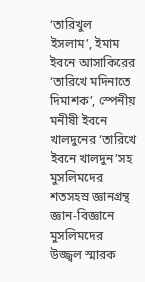‘তারিখুল ইসলাম’, ইমাম ইবনে আসাকিরের ‘তারিখে মদিনাতে দিমাশক’, স্পেনীয় মনীষী ইবনে খালদুনের ‘তারিখে ইবনে খালদুন’সহ মুসলিমদের শতসহস্র জ্ঞানগ্রন্থ জ্ঞান-বিজ্ঞানে মুসলিমদের উজ্জ্বল স্মারক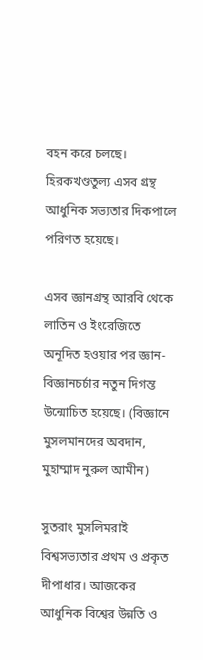বহন করে চলছে। হিরকখণ্ডতুল্য এসব গ্রন্থ আধুনিক সভ্যতার দিকপালে পরিণত হয়েছে।

এসব জ্ঞানগ্রন্থ আরবি থেকে লাতিন ও ইংরেজিতে অনূদিত হওয়ার পর জ্ঞান-বিজ্ঞানচর্চার নতুন দিগন্ত উন্মোচিত হয়েছে। (বিজ্ঞানে মুসলমানদের অবদান, মুহাম্মাদ নুরুল আমীন)

সুতরাং মুসলিমরাই বিশ্বসভ্যতার প্রথম ও প্রকৃত দীপাধার। আজকের আধুনিক বিশ্বের উন্নতি ও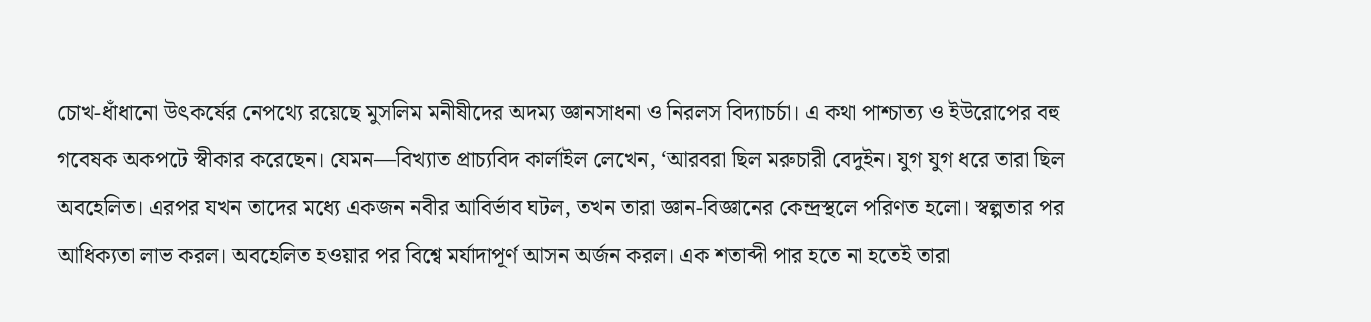চোখ-ধাঁধানো উৎকর্ষের নেপথ্যে রয়েছে মুসলিম মনীষীদের অদম্য জ্ঞানসাধনা ও নিরলস বিদ্যাচর্চা। এ কথা পাশ্চাত্য ও ইউরোপের বহু গবেষক অকপটে স্বীকার করেছেন। যেমন—বিখ্যাত প্রাচ্যবিদ কার্লাইল লেখেন, ‘আরবরা ছিল মরুচারী বেদুইন। যুগ যুগ ধরে তারা ছিল অবহেলিত। এরপর যখন তাদের মধ্যে একজন নবীর আবির্ভাব ঘটল, তখন তারা জ্ঞান-বিজ্ঞানের কেন্দ্রস্থলে পরিণত হলো। স্বল্পতার পর আধিক্যতা লাভ করল। অবহেলিত হওয়ার পর বিশ্বে মর্যাদাপূর্ণ আসন অর্জন করল। এক শতাব্দী পার হতে না হতেই তারা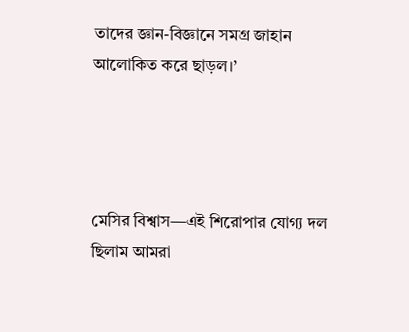তাদের জ্ঞান-বিজ্ঞানে সমগ্র জাহান আলোকিত করে ছাড়ল।’




মেসির বিশ্বাস—এই শিরোপার যোগ্য দল ছিলাম আমরা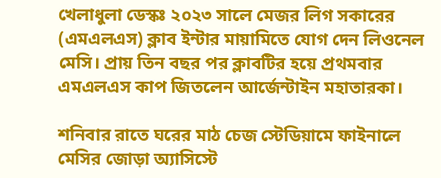খেলাধুলা ডেস্কঃ ২০২৩ সালে মেজর লিগ সকারের (এমএলএস) ক্লাব ইন্টার মায়ামিতে যোগ দেন লিওনেল মেসি। প্রায় তিন বছর পর ক্লাবটির হয়ে প্রথমবার এমএলএস কাপ জিতলেন আর্জেন্টাইন মহাতারকা।

শনিবার রাতে ঘরের মাঠ চেজ স্টেডিয়ামে ফাইনালে মেসির জোড়া অ্যাসিস্টে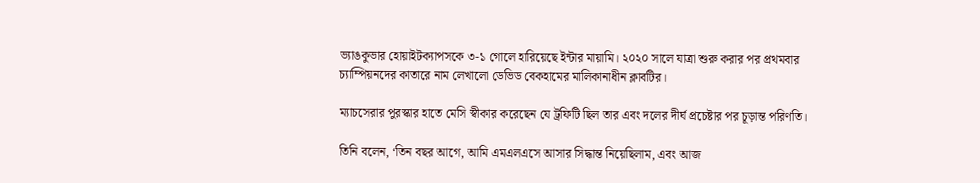ভ্যাঙকুভার হোয়াইটক্যাপসকে ৩-১ গোলে হারিয়েছে ইন্টার মায়ামি। ২০২০ সালে যাত্রা শুরু করার পর প্রথমবার চ্যাম্পিয়নদের কাতারে নাম লেখালো ডেভিড বেকহামের মালিকানাধীন ক্লাবটির।

ম্যাচসেরার পুরস্কার হাতে মেসি স্বীকার করেছেন যে ট্রফিটি ছিল তার এবং দলের দীর্ঘ প্রচেষ্টার পর চূড়ান্ত পরিণতি।

তিনি বলেন, ‘তিন বছর আগে, আমি এমএলএসে আসার সিদ্ধান্ত নিয়েছিলাম, এবং আজ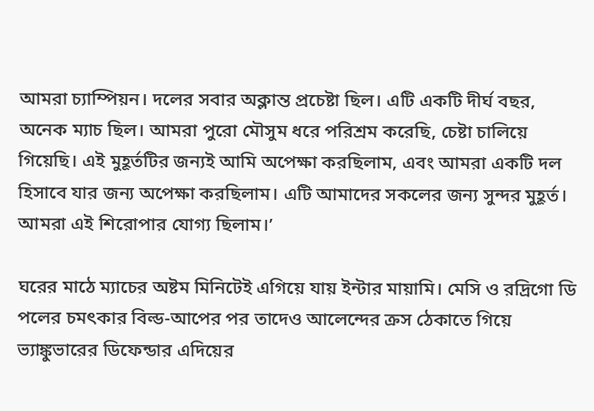আমরা চ্যাম্পিয়ন। দলের সবার অক্লান্ত প্রচেষ্টা ছিল। এটি একটি দীর্ঘ বছর, অনেক ম্যাচ ছিল। আমরা পুরো মৌসুম ধরে পরিশ্রম করেছি, চেষ্টা চালিয়ে গিয়েছি। এই মুহূর্তটির জন্যই আমি অপেক্ষা করছিলাম, এবং আমরা একটি দল হিসাবে যার জন্য অপেক্ষা করছিলাম। এটি আমাদের সকলের জন্য সুন্দর মুহূর্ত। আমরা এই শিরোপার যোগ্য ছিলাম।’

ঘরের মাঠে ম্যাচের অষ্টম মিনিটেই এগিয়ে যায় ইন্টার মায়ামি। মেসি ও রদ্রিগো ডি পলের চমৎকার বিল্ড-আপের পর তাদেও আলেন্দের ক্রস ঠেকাতে গিয়ে ভ্যাঙ্কুভারের ডিফেন্ডার এদিয়ের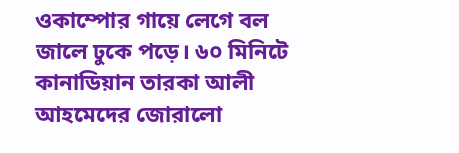ওকাম্পোর গায়ে লেগে বল জালে ঢুকে পড়ে। ৬০ মিনিটে কানাডিয়ান তারকা আলী আহমেদের জোরালো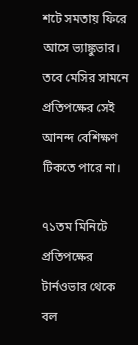শটে সমতায় ফিরে আসে ভ্যাঙ্কুভার। তবে মেসির সামনে প্রতিপক্ষের সেই আনন্দ বেশিক্ষণ টিকতে পারে না।

৭১তম মিনিটে প্রতিপক্ষের টার্নওভার থেকে বল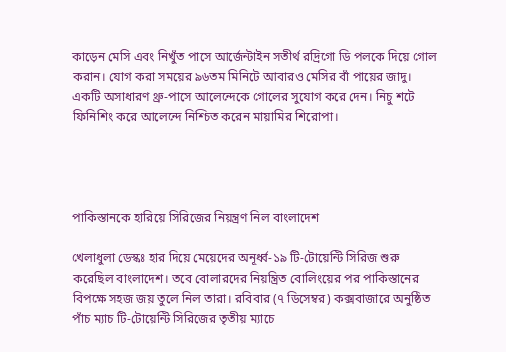কাড়েন মেসি এবং নিখুঁত পাসে আর্জেন্টাইন সতীর্থ রদ্রিগো ডি পলকে দিয়ে গোল করান। যোগ করা সময়ের ৯৬তম মিনিটে আবারও মেসির বাঁ পায়ের জাদু। একটি অসাধারণ থ্রু-পাসে আলেন্দেকে গোলের সুযোগ করে দেন। নিচু শটে ফিনিশিং করে আলেন্দে নিশ্চিত করেন মায়ামির শিরোপা।




পাকিস্তানকে হারিয়ে সিরিজের নিয়ন্ত্রণ নিল বাংলাদেশ

খেলাধুলা ডেস্কঃ হার দিয়ে মেয়েদের অনূর্ধ্ব-১৯ টি-টোয়েন্টি সিরিজ শুরু করেছিল বাংলাদেশ। তবে বোলারদের নিয়ন্ত্রিত বোলিংয়ের পর পাকিস্তানের বিপক্ষে সহজ জয় তুলে নিল তারা। রবিবার (৭ ডিসেম্বর) কক্সবাজারে অনুষ্ঠিত পাঁচ ম্যাচ টি-টোয়েন্টি সিরিজের তৃতীয় ম্যাচে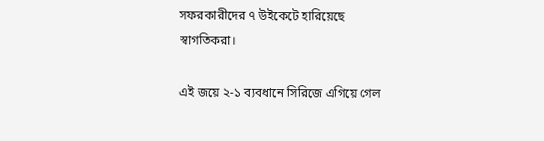সফরকারীদের ৭ উইকেটে হারিয়েছে স্বাগতিকরা।

এই জয়ে ২-১ ব্যবধানে সিরিজে এগিয়ে গেল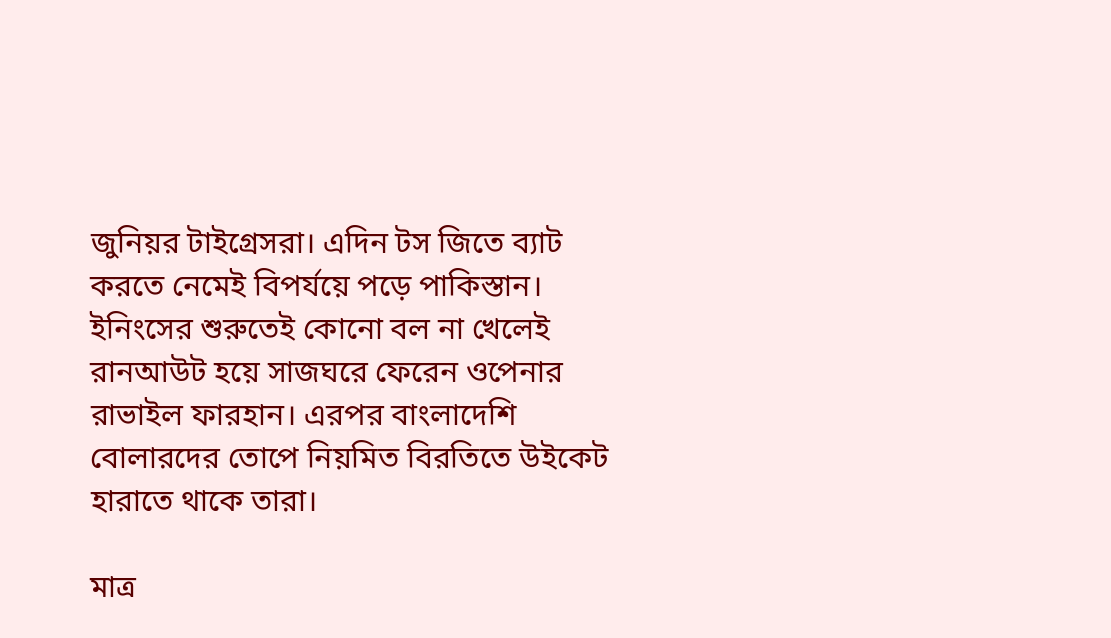জুনিয়র টাইগ্রেসরা। এদিন টস জিতে ব্যাট করতে নেমেই বিপর্যয়ে পড়ে পাকিস্তান। ইনিংসের শুরুতেই কোনো বল না খেলেই রানআউট হয়ে সাজঘরে ফেরেন ওপেনার রাভাইল ফারহান। এরপর বাংলাদেশি বোলারদের তোপে নিয়মিত বিরতিতে উইকেট হারাতে থাকে তারা।

মাত্র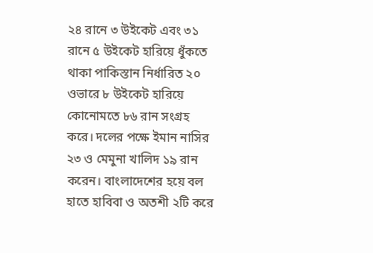২৪ রানে ৩ উইকেট এবং ৩১ রানে ৫ উইকেট হারিয়ে ধুঁকতে থাকা পাকিস্তান নির্ধারিত ২০ ওভারে ৮ উইকেট হারিয়ে কোনোমতে ৮৬ রান সংগ্রহ করে। দলের পক্ষে ইমান নাসির ২৩ ও মেমুনা খালিদ ১৯ রান করেন। বাংলাদেশের হয়ে বল হাতে হাবিবা ও অতশী ২টি করে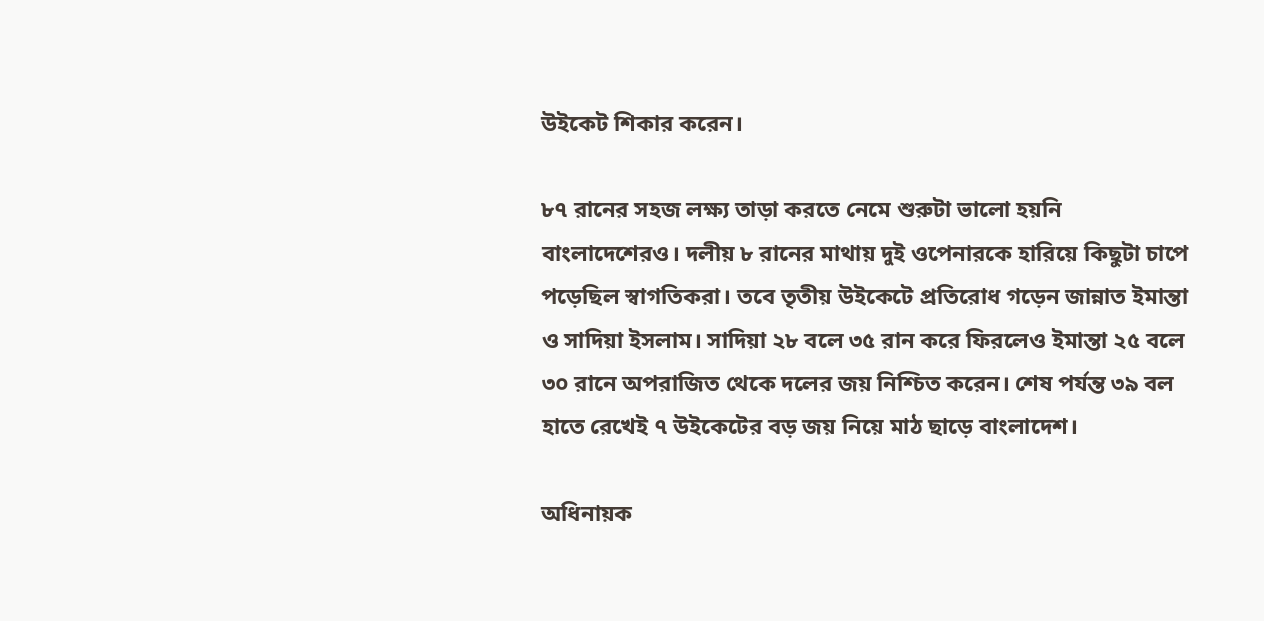উইকেট শিকার করেন।

৮৭ রানের সহজ লক্ষ্য তাড়া করতে নেমে শুরুটা ভালো হয়নি বাংলাদেশেরও। দলীয় ৮ রানের মাথায় দুই ওপেনারকে হারিয়ে কিছুটা চাপে পড়েছিল স্বাগতিকরা। তবে তৃতীয় উইকেটে প্রতিরোধ গড়েন জান্নাত ইমান্তা ও সাদিয়া ইসলাম। সাদিয়া ২৮ বলে ৩৫ রান করে ফিরলেও ইমান্তা ২৫ বলে ৩০ রানে অপরাজিত থেকে দলের জয় নিশ্চিত করেন। শেষ পর্যন্ত ৩৯ বল হাতে রেখেই ৭ উইকেটের বড় জয় নিয়ে মাঠ ছাড়ে বাংলাদেশ।

অধিনায়ক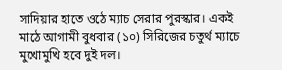সাদিয়ার হাতে ওঠে ম্যাচ সেরার পুরস্কার। একই মাঠে আগামী বুধবার (১০) সিরিজের চতুর্থ ম্যাচে মুখোমুখি হবে দুই দল।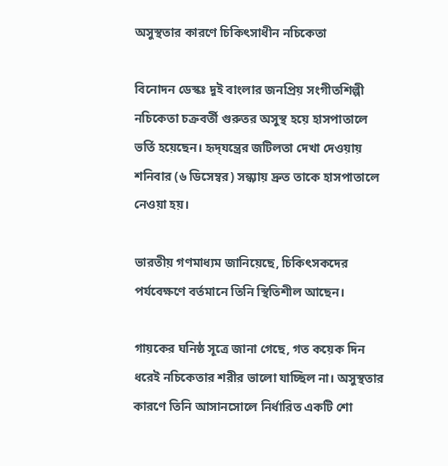অসুস্থতার কারণে চিকিৎসাধীন নচিকেতা

বিনোদন ডেস্কঃ দুই বাংলার জনপ্রিয় সংগীতশিল্পী নচিকেতা চক্রবর্তী গুরুতর অসুস্থ হয়ে হাসপাতালে ভর্তি হয়েছেন। হৃদ্‌যন্ত্রের জটিলতা দেখা দেওয়ায় শনিবার (৬ ডিসেম্বর) সন্ধ্যায় দ্রুত তাকে হাসপাতালে নেওয়া হয়।

ভারতীয় গণমাধ্যম জানিয়েছে, চিকিৎসকদের পর্যবেক্ষণে বর্তমানে তিনি স্থিতিশীল আছেন।

গায়কের ঘনিষ্ঠ সূত্রে জানা গেছে, গত কয়েক দিন ধরেই নচিকেতার শরীর ভালো যাচ্ছিল না। অসুস্থতার কারণে তিনি আসানসোলে নির্ধারিত একটি শো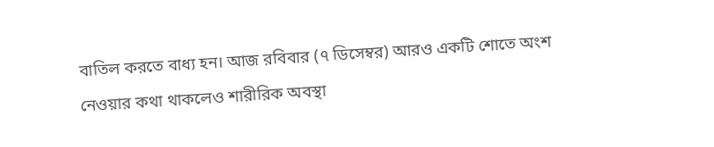বাতিল করতে বাধ্য হন। আজ রবিবার (৭ ডিসেম্বর) আরও একটি শোতে অংশ নেওয়ার কথা থাকলেও শারীরিক অবস্থা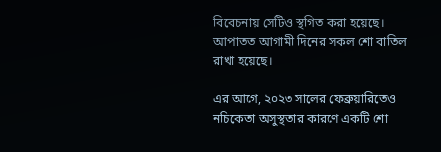বিবেচনায় সেটিও স্থগিত করা হয়েছে। আপাতত আগামী দিনের সকল শো বাতিল রাখা হয়েছে।

এর আগে, ২০২৩ সালের ফেব্রুয়ারিতেও নচিকেতা অসুস্থতার কারণে একটি শো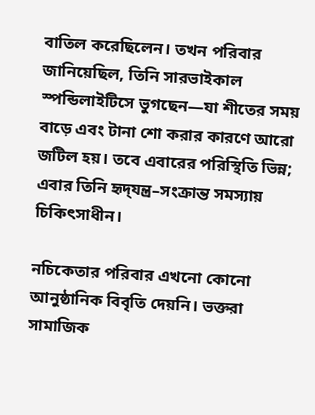বাতিল করেছিলেন। তখন পরিবার জানিয়েছিল, তিনি সারভাইকাল স্পন্ডিলাইটিসে ভুগছেন—যা শীতের সময় বাড়ে এবং টানা শো করার কারণে আরো জটিল হয়। তবে এবারের পরিস্থিতি ভিন্ন; এবার তিনি হৃদ্‌যন্ত্র–সংক্রান্ত সমস্যায় চিকিৎসাধীন।

নচিকেতার পরিবার এখনো কোনো আনুষ্ঠানিক বিবৃতি দেয়নি। ভক্তরা সামাজিক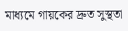মাধ্যমে গায়কের দ্রুত সুস্থতা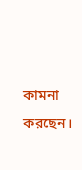কামনা করছেন।